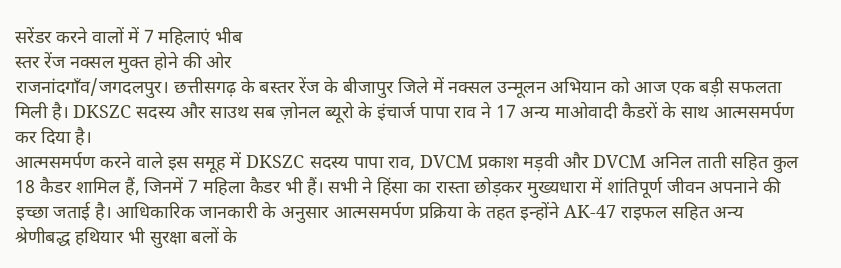सरेंडर करने वालों में 7 महिलाएं भीब
स्तर रेंज नक्सल मुक्त होने की ओर
राजनांदगाँव/जगदलपुर। छत्तीसगढ़ के बस्तर रेंज के बीजापुर जिले में नक्सल उन्मूलन अभियान को आज एक बड़ी सफलता मिली है। DKSZC सदस्य और साउथ सब ज़ोनल ब्यूरो के इंचार्ज पापा राव ने 17 अन्य माओवादी कैडरों के साथ आत्मसमर्पण कर दिया है।
आत्मसमर्पण करने वाले इस समूह में DKSZC सदस्य पापा राव, DVCM प्रकाश मड़वी और DVCM अनिल ताती सहित कुल 18 कैडर शामिल हैं, जिनमें 7 महिला कैडर भी हैं। सभी ने हिंसा का रास्ता छोड़कर मुख्यधारा में शांतिपूर्ण जीवन अपनाने की इच्छा जताई है। आधिकारिक जानकारी के अनुसार आत्मसमर्पण प्रक्रिया के तहत इन्होंने AK-47 राइफल सहित अन्य श्रेणीबद्ध हथियार भी सुरक्षा बलों के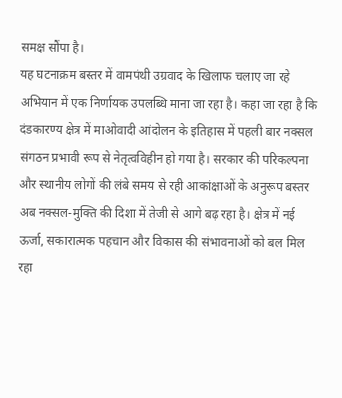समक्ष सौंपा है।
यह घटनाक्रम बस्तर में वामपंथी उग्रवाद के खिलाफ चलाए जा रहे अभियान में एक निर्णायक उपलब्धि माना जा रहा है। कहा जा रहा है कि दंडकारण्य क्षेत्र में माओवादी आंदोलन के इतिहास में पहली बार नक्सल संगठन प्रभावी रूप से नेतृत्वविहीन हो गया है। सरकार की परिकल्पना और स्थानीय लोगों की लंबे समय से रही आकांक्षाओं के अनुरूप बस्तर अब नक्सल-मुक्ति की दिशा में तेजी से आगे बढ़ रहा है। क्षेत्र में नई ऊर्जा, सकारात्मक पहचान और विकास की संभावनाओं को बल मिल रहा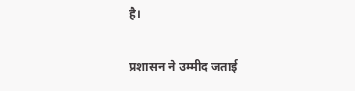है।

प्रशासन ने उम्मीद जताई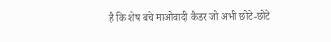है कि शेष बचे माओवादी कैडर जो अभी छोटे-छोटे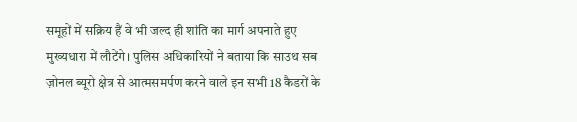समूहों में सक्रिय हैं वे भी जल्द ही शांति का मार्ग अपनाते हुए मुख्यधारा में लौटेंगे। पुलिस अधिकारियों ने बताया कि साउथ सब ज़ोनल ब्यूरो क्षेत्र से आत्मसमर्पण करने वाले इन सभी 18 कैडरों के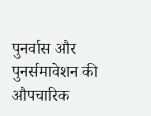पुनर्वास और पुनर्समावेशन की औपचारिक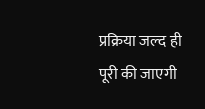प्रक्रिया जल्द ही पूरी की जाएगी